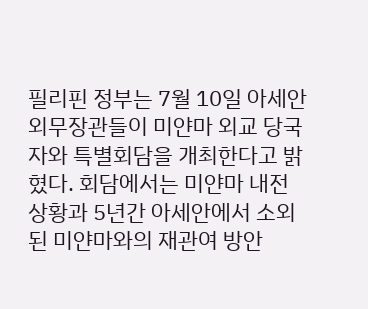필리핀 정부는 7월 10일 아세안 외무장관들이 미얀마 외교 당국자와 특별회담을 개최한다고 밝혔다. 회담에서는 미얀마 내전 상황과 5년간 아세안에서 소외된 미얀마와의 재관여 방안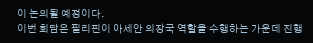이 논의될 예정이다.
이번 회담은 필리핀이 아세안 의장국 역할을 수행하는 가운데 진행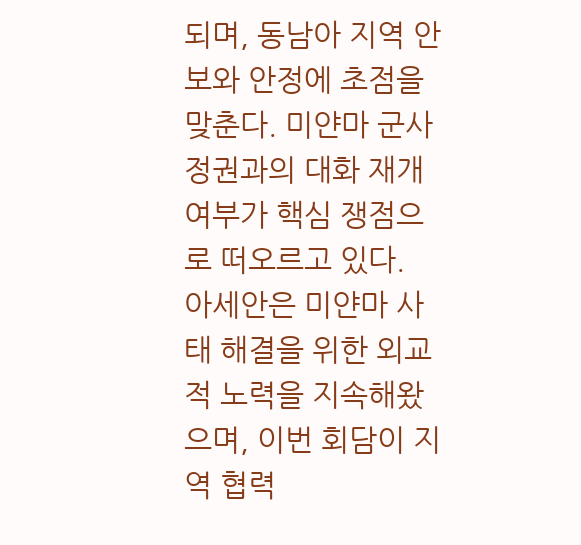되며, 동남아 지역 안보와 안정에 초점을 맞춘다. 미얀마 군사정권과의 대화 재개 여부가 핵심 쟁점으로 떠오르고 있다.
아세안은 미얀마 사태 해결을 위한 외교적 노력을 지속해왔으며, 이번 회담이 지역 협력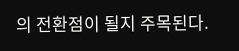의 전환점이 될지 주목된다.